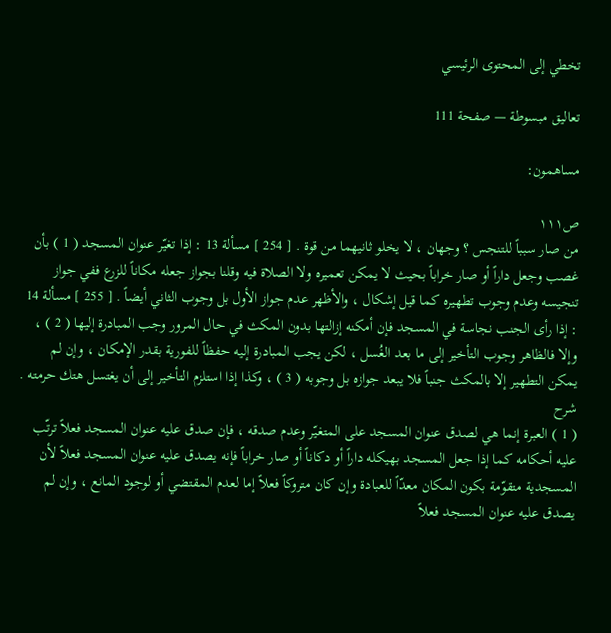تخطي إلى المحتوى الرئيسي

تعاليق مبسوطة — صفحة 111

مساهمون:

ص١١١
من صار سبباً للتنجس ؟ وجهان ، لا يخلو ثانيهما من قوة . [ 254 ] مسألة 13 : إذا تغيّر عنوان المسجد ( 1 ) بأن غصب وجعل داراً أو صار خراباً بحيث لا يمكن تعميره ولا الصلاة فيه وقلنا بجواز جعله مكاناً للزرع ففي جواز تنجيسه وعدم وجوب تطهيره كما قيل إشكال ، والأظهر عدم جواز الأول بل وجوب الثاني أيضاً . [ 255 ] مسألة 14 : إذا رأى الجنب نجاسة في المسجد فإن أمكنه إزالتها بدون المكث في حال المرور وجب المبادرة إليها ( 2 ) ، وإلا فالظاهر وجوب التأخير إلى ما بعد الغُسل ، لكن يجب المبادرة إليه حفظاً للفورية بقدر الإمكان ، وإن لم يمكن التطهير إلا بالمكث جنباً فلا يبعد جوازه بل وجوبه ( 3 ) ، وكذا إذا استلزم التأخير إلى أن يغتسل هتك حرمته .
شرح
( 1 ) العبرة إنما هي لصدق عنوان المسجد على المتغيّر وعدم صدقه ، فإن صدق عليه عنوان المسجد فعلاً ترتّب عليه أحكامه كما إذا جعل المسجد بهيكله داراً أو دكاناً أو صار خراباً فإنه يصدق عليه عنوان المسجد فعلاً لأن المسجدية متقوّمة بكون المكان معدّاً للعبادة وإن كان متروكاً فعلاً إما لعدم المقتضي أو لوجود المانع ، وإن لم يصدق عليه عنوان المسجد فعلاً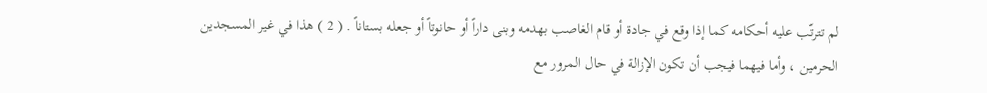لم تترتّب عليه أحكامه كما إذا وقع في جادة أو قام الغاصب بهدمه وبنى داراً أو حانوتاً أو جعله بستاناً . ( 2 ) هذا في غير المسجدين الحرمين ، وأما فيهما فيجب أن تكون الإزالة في حال المرور مع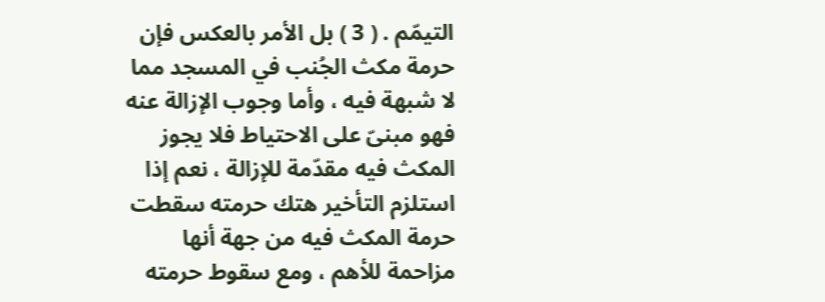التيمّم . ( 3 ) بل الأمر بالعكس فإن حرمة مكث الجُنب في المسجد مما لا شبهة فيه ، وأما وجوب الإزالة عنه فهو مبنىّ على الاحتياط فلا يجوز المكث فيه مقدّمة للإزالة ، نعم إذا استلزم التأخير هتك حرمته سقطت حرمة المكث فيه من جهة أنها مزاحمة للأهم ، ومع سقوط حرمته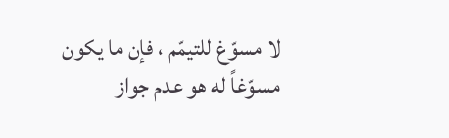لا مسوّغ للتيمّم ، فإن ما يكون مسوّغاً له هو عدم جواز